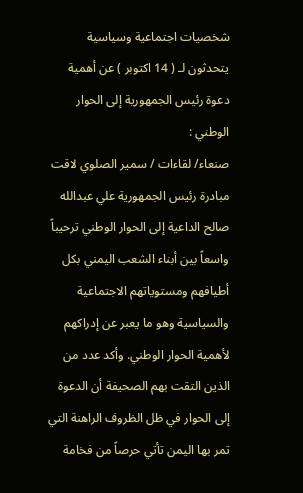شخصيات اجتماعية وسياسية يتحدثون لـ ( 14 اكتوبر ) عن أهمية دعوة رئيس الجمهورية إلى الحوار الوطني :
صنعاء/ لقاءات / سمير الصلوي لاقت مبادرة رئيس الجمهورية علي عبدالله صالح الداعية إلى الحوار الوطني ترحيباً واسعاً بين أبناء الشعب اليمني بكل أطيافهم ومستوياتهم الاجتماعية والسياسية وهو ما يعبر عن إدراكهم لأهمية الحوار الوطني. وأكد عدد من الذين التقت بهم الصحيفة أن الدعوة إلى الحوار في ظل الظروف الراهنة التي تمر بها اليمن تأتي حرصاً من فخامة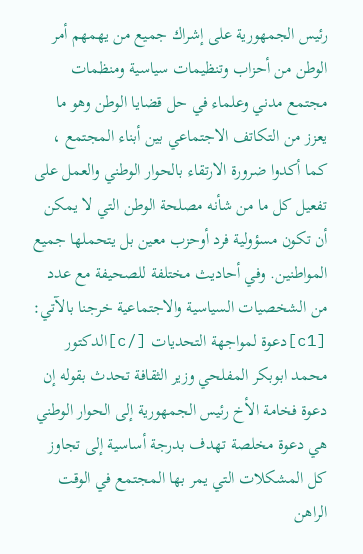رئيس الجمهورية على إشراك جميع من يهمهم أمر الوطن من أحزاب وتنظيمات سياسية ومنظمات مجتمع مدني وعلماء في حل قضايا الوطن وهو ما يعزز من التكاتف الاجتماعي بين أبناء المجتمع ، كما أكدوا ضرورة الارتقاء بالحوار الوطني والعمل على تفعيل كل ما من شأنه مصلحة الوطن التي لا يمكن أن تكون مسؤولية فرد أوحزب معين بل يتحملها جميع المواطنين. وفي أحاديث مختلفة للصحيفة مع عدد من الشخصيات السياسية والاجتماعية خرجنا بالآتي: [c1]دعوة لمواجهة التحديات [/c]الدكتور محمد ابوبكر المفلحي وزير الثقافة تحدث بقوله إن دعوة فخامة الأخ رئيس الجمهورية إلى الحوار الوطني هي دعوة مخلصة تهدف بدرجة أساسية إلى تجاوز كل المشكلات التي يمر بها المجتمع في الوقت الراهن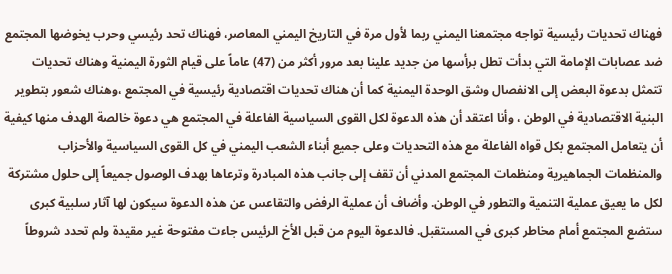فهناك تحديات رئيسية تواجه مجتمعنا اليمني ربما لأول مرة في التاريخ اليمني المعاصر، فهناك تحد رئيسي وحرب يخوضها المجتمع ضد عصابات الإمامة التي بدأت تطل برأسها من جديد علينا بعد مرور أكثر من (47) عاماً على قيام الثورة اليمنية وهناك تحديات تتمثل بدعوة البعض إلى الانفصال وشق الوحدة اليمنية كما أن هناك تحديات اقتصادية رئيسية في المجتمع ،وهناك شعور بتطوير البنية الاقتصادية في الوطن ، وأنا اعتقد أن هذه الدعوة لكل القوى السياسية الفاعلة في المجتمع هي دعوة خالصة الهدف منها كيفية أن يتعامل المجتمع بكل قواه الفاعلة مع هذه التحديات وعلى جميع أبناء الشعب اليمني في كل القوى السياسية والأحزاب والمنظمات الجماهيرية ومنظمات المجتمع المدني أن تقف إلى جانب هذه المبادرة وترعاها بهدف الوصول جميعاً إلى حلول مشتركة لكل ما يعيق عملية التنمية والتطور في الوطن. وأضاف أن عملية الرفض والتقاعس عن هذه الدعوة سيكون لها آثار سلبية كبرى ستضع المجتمع أمام مخاطر كبرى في المستقبل. فالدعوة اليوم من قبل الأخ الرئيس جاءت مفتوحة غير مقيدة ولم تحدد شروطاً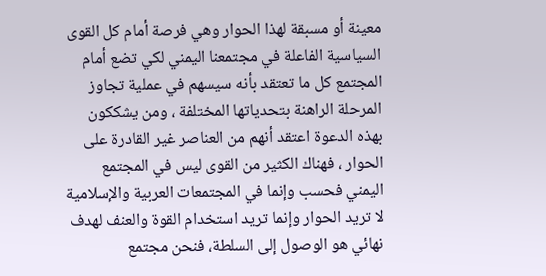معينة أو مسبقة لهذا الحوار وهي فرصة أمام كل القوى السياسية الفاعلة في مجتمعنا اليمني لكي تضع أمام المجتمع كل ما تعتقد بأنه سيسهم في عملية تجاوز المرحلة الراهنة بتحدياتها المختلفة ، ومن يشككون بهذه الدعوة اعتقد أنهم من العناصر غير القادرة على الحوار ، فهناك الكثير من القوى ليس في المجتمع اليمني فحسب وإنما في المجتمعات العربية والإسلامية لا تريد الحوار وإنما تريد استخدام القوة والعنف لهدف نهائي هو الوصول إلى السلطة، فنحن مجتمع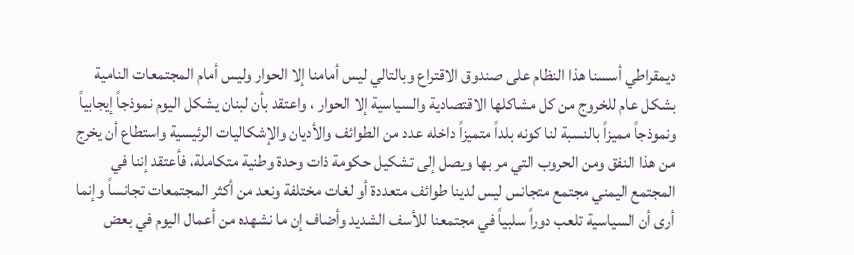ديمقراطي أسسنا هذا النظام على صندوق الاقتراع وبالتالي ليس أمامنا إلا الحوار وليس أمام المجتمعات النامية بشكل عام للخروج من كل مشاكلها الاقتصادية والسياسية إلا الحوار ، واعتقد بأن لبنان يشكل اليوم نموذجاً إيجابياً ونموذجاً مميزاً بالنسبة لنا كونه بلداً متميزاً داخله عدد من الطوائف والأديان والإشكاليات الرئيسية واستطاع أن يخرج من هذا النفق ومن الحروب التي مر بها ويصل إلى تشكيل حكومة ذات وحدة وطنية متكاملة، فأعتقد إننا في المجتمع اليمني مجتمع متجانس ليس لدينا طوائف متعددة أو لغات مختلفة ونعد من أكثر المجتمعات تجانساً وإنما أرى أن السياسية تلعب دوراً سلبياً في مجتمعنا للأسف الشديد وأضاف إن ما نشهده من أعمال اليوم في بعض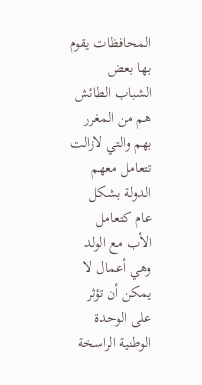المحافظات يقوم بها بعض الشباب الطائش هم من المغرر بهم والتي لازالت تتعامل معهم الدولة بشكل عام كتعامل الأب مع الولد وهي أعمال لا يمكن أن تؤثر على الوحدة الوطنية الراسخة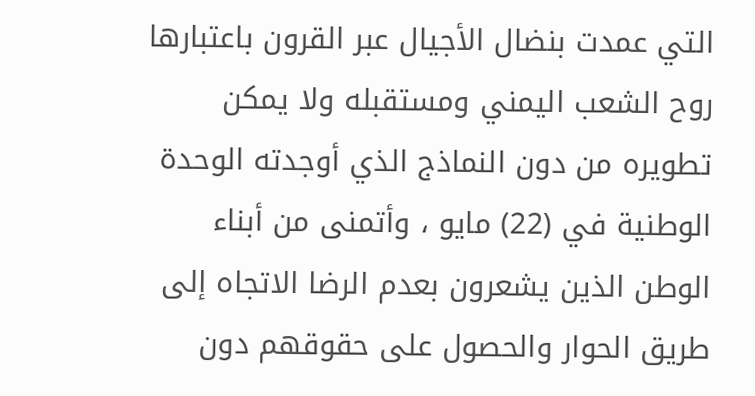التي عمدت بنضال الأجيال عبر القرون باعتبارها روح الشعب اليمني ومستقبله ولا يمكن تطويره من دون النماذج الذي أوجدته الوحدة الوطنية في (22) مايو ، وأتمنى من أبناء الوطن الذين يشعرون بعدم الرضا الاتجاه إلى طريق الحوار والحصول على حقوقهم دون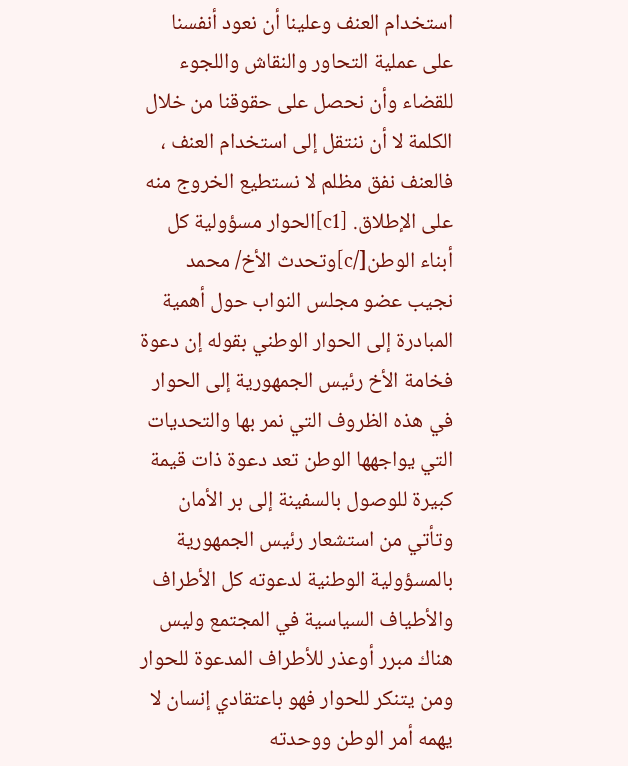استخدام العنف وعلينا أن نعود أنفسنا على عملية التحاور والنقاش واللجوء للقضاء وأن نحصل على حقوقنا من خلال الكلمة لا أن ننتقل إلى استخدام العنف ، فالعنف نفق مظلم لا نستطيع الخروج منه على الإطلاق. [c1]الحوار مسؤولية كل أبناء الوطن[/c]وتحدث الأخ/ محمد نجيب عضو مجلس النواب حول أهمية المبادرة إلى الحوار الوطني بقوله إن دعوة فخامة الأخ رئيس الجمهورية إلى الحوار في هذه الظروف التي نمر بها والتحديات التي يواجهها الوطن تعد دعوة ذات قيمة كبيرة للوصول بالسفينة إلى بر الأمان وتأتي من استشعار رئيس الجمهورية بالمسؤولية الوطنية لدعوته كل الأطراف والأطياف السياسية في المجتمع وليس هناك مبرر أوعذر للأطراف المدعوة للحوار ومن يتنكر للحوار فهو باعتقادي إنسان لا يهمه أمر الوطن ووحدته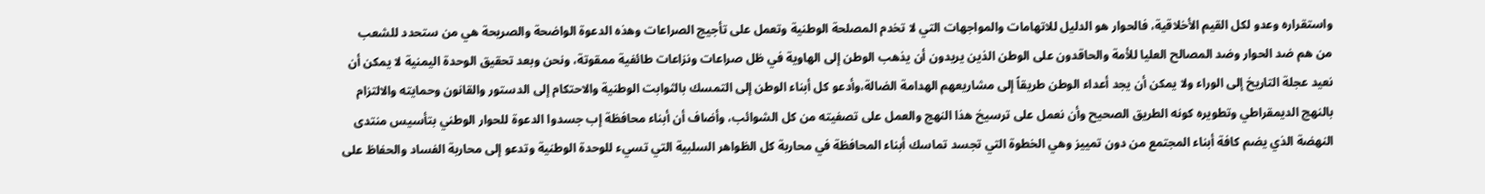واستقراره وعدو لكل القيم الأخلاقية، فالحوار هو الدليل للاتهامات والمواجهات التي لا تخدم المصلحة الوطنية وتعمل على تأجيج الصراعات وهذه الدعوة الواضحة والصريحة هي من ستحدد للشعب من هم ضد الحوار وضد المصالح العليا للأمة والحاقدون على الوطن الذين يريدون أن يذهب الوطن إلى الهاوية في ظل صراعات ونزاعات طائفية ممقوتة، ونحن وبعد تحقيق الوحدة اليمنية لا يمكن أن نعيد عجلة التاريخ إلى الوراء ولا يمكن أن يجد أعداء الوطن طريقاً إلى مشاريعهم الهدامة الضالة،وأدعو كل أبناء الوطن إلى التمسك بالثوابت الوطنية والاحتكام إلى الدستور والقانون وحمايته والالتزام بالنهج الديمقراطي وتطويره كونه الطريق الصحيح وأن نعمل على ترسيخ هذا النهج والعمل على تصفيته من كل الشوائب، وأضاف أن أبناء محافظة إب جسدوا الدعوة للحوار الوطني بتأسيس منتدى النهضة الذي يضم كافة أبناء المجتمع من دون تمييز وهي الخطوة التي تجسد تماسك أبناء المحافظة في محاربة كل الظواهر السلبية التي تسيء للوحدة الوطنية وتدعو إلى محاربة الفساد والحفاظ على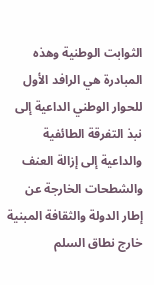الثوابت الوطنية وهذه المبادرة هي الرافد الأول للحوار الوطني الداعية إلى نبذ التفرقة الطائفية والداعية إلى إزالة العنف والشطحات الخارجة عن إطار الدولة والثقافة المبنية خارج نطاق السلم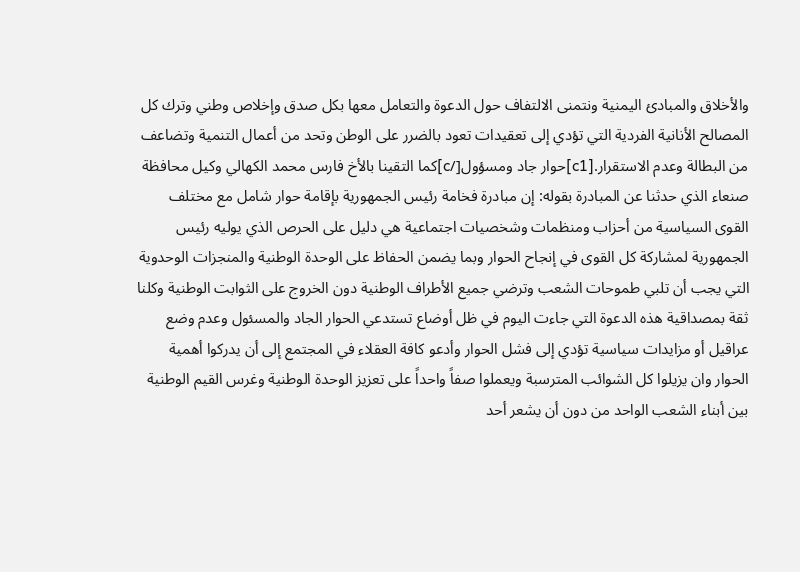والأخلاق والمبادئ اليمنية ونتمنى الالتفاف حول الدعوة والتعامل معها بكل صدق وإخلاص وطني وترك كل المصالح الأنانية الفردية التي تؤدي إلى تعقيدات تعود بالضرر على الوطن وتحد من أعمال التنمية وتضاعف من البطالة وعدم الاستقرار.[c1]حوار جاد ومسؤول[/c]كما التقينا بالأخ فارس محمد الكهالي وكيل محافظة صنعاء الذي حدثنا عن المبادرة بقوله: إن مبادرة فخامة رئيس الجمهورية بإقامة حوار شامل مع مختلف القوى السياسية من أحزاب ومنظمات وشخصيات اجتماعية هي دليل على الحرص الذي يوليه رئيس الجمهورية لمشاركة كل القوى في إنجاح الحوار وبما يضمن الحفاظ على الوحدة الوطنية والمنجزات الوحدوية التي يجب أن تلبي طموحات الشعب وترضي جميع الأطراف الوطنية دون الخروج على الثوابت الوطنية وكلنا ثقة بمصداقية هذه الدعوة التي جاءت اليوم في ظل أوضاع تستدعي الحوار الجاد والمسئول وعدم وضع عراقيل أو مزايدات سياسية تؤدي إلى فشل الحوار وأدعو كافة العقلاء في المجتمع إلى أن يدركوا أهمية الحوار وان يزيلوا كل الشوائب المترسبة ويعملوا صفاً واحداً على تعزيز الوحدة الوطنية وغرس القيم الوطنية بين أبناء الشعب الواحد من دون أن يشعر أحد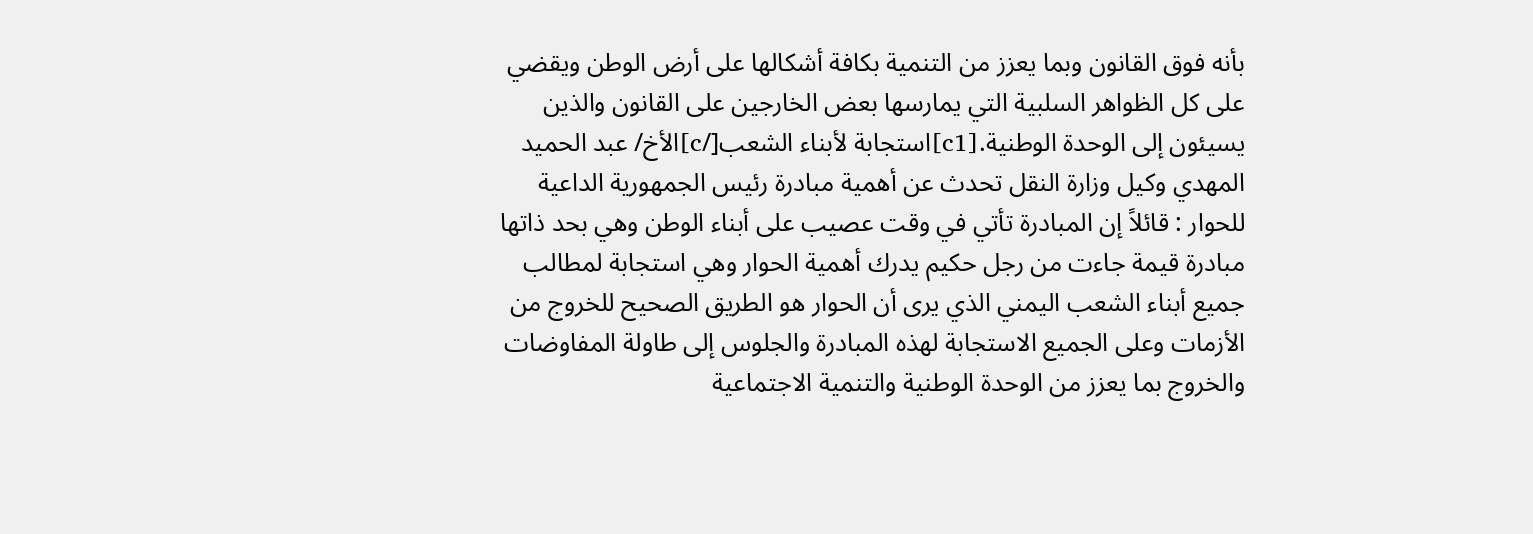بأنه فوق القانون وبما يعزز من التنمية بكافة أشكالها على أرض الوطن ويقضي على كل الظواهر السلبية التي يمارسها بعض الخارجين على القانون والذين يسيئون إلى الوحدة الوطنية.[c1]استجابة لأبناء الشعب[/c]الأخ/ عبد الحميد المهدي وكيل وزارة النقل تحدث عن أهمية مبادرة رئيس الجمهورية الداعية للحوار : قائلاً إن المبادرة تأتي في وقت عصيب على أبناء الوطن وهي بحد ذاتها مبادرة قيمة جاءت من رجل حكيم يدرك أهمية الحوار وهي استجابة لمطالب جميع أبناء الشعب اليمني الذي يرى أن الحوار هو الطريق الصحيح للخروج من الأزمات وعلى الجميع الاستجابة لهذه المبادرة والجلوس إلى طاولة المفاوضات والخروج بما يعزز من الوحدة الوطنية والتنمية الاجتماعية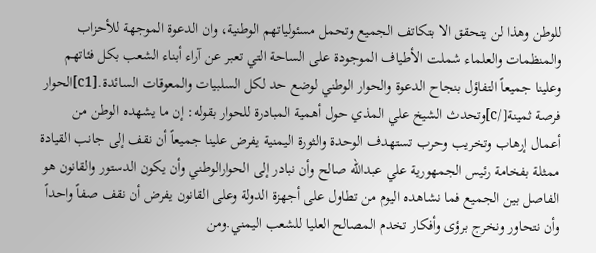للوطن وهذا لن يتحقق الا بتكاتف الجميع وتحمل مسئولياتهم الوطنية، وان الدعوة الموجهة للأحزاب والمنظمات والعلماء شملت الأطياف الموجودة على الساحة التي تعبر عن آراء أبناء الشعب بكل فئاتهم وعلينا جميعاً التفاؤل بنجاح الدعوة والحوار الوطني لوضع حد لكل السلبيات والمعوقات السائدة.[c1]الحوار فرصة ثمينة[/c]وتحدث الشيخ علي المذي حول أهمية المبادرة للحوار بقوله: إن ما يشهده الوطن من أعمال إرهاب وتخريب وحرب تستهدف الوحدة والثورة اليمنية يفرض علينا جميعاً أن نقف إلى جانب القيادة ممثلة بفخامة رئيس الجمهورية علي عبدالله صالح وأن نبادر إلى الحوارالوطني وأن يكون الدستور والقانون هو الفاصل بين الجميع فما نشاهده اليوم من تطاول على أجهزة الدولة وعلى القانون يفرض أن نقف صفاً واحداً وأن نتحاور ونخرج برؤى وأفكار تخدم المصالح العليا للشعب اليمني.ومن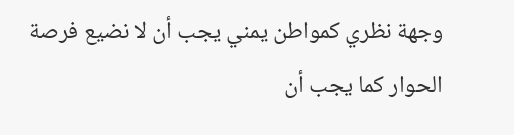وجهة نظري كمواطن يمني يجب أن لا نضيع فرصة الحوار كما يجب أن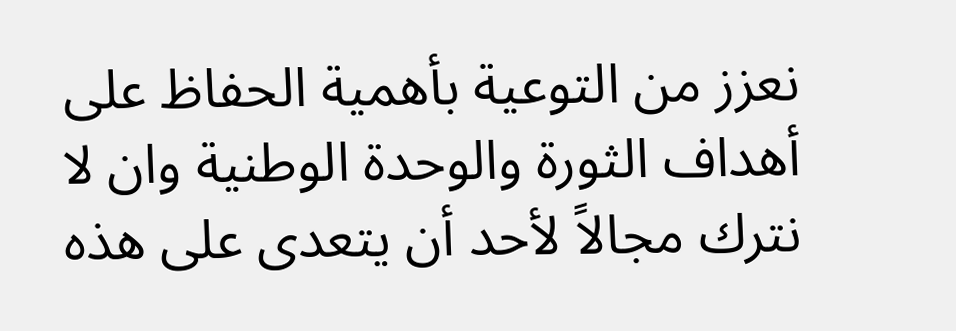نعزز من التوعية بأهمية الحفاظ على أهداف الثورة والوحدة الوطنية وان لا نترك مجالاً لأحد أن يتعدى على هذه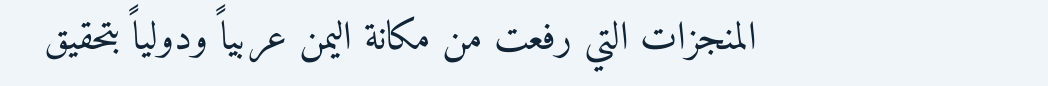المنجزات التي رفعت من مكانة اليمن عربياً ودولياً بتحقيق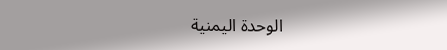الوحدة اليمنية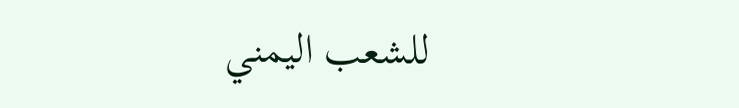للشعب اليمني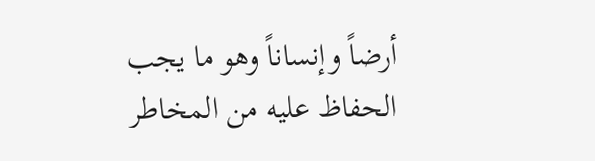أرضاً وإنساناً وهو ما يجب الحفاظ عليه من المخاطر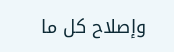وإصلاح كل ما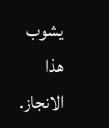يشوب هذا الانجاز.